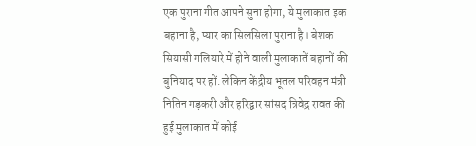एक पुराना गीत आपने सुना होगा, ये मुलाकात इक बहाना है, प्यार का सिलसिला पुराना है। बेशक सियासी गलियारे में होने वाली मुलाकातें बहानों की बुनियाद पर हों. लेकिन केंद्रीय भूतल परिवहन मंत्री नितिन गड़करी और हरिद्वार सांसद त्रिवेद्र रावत की हुई मुलाकात में कोई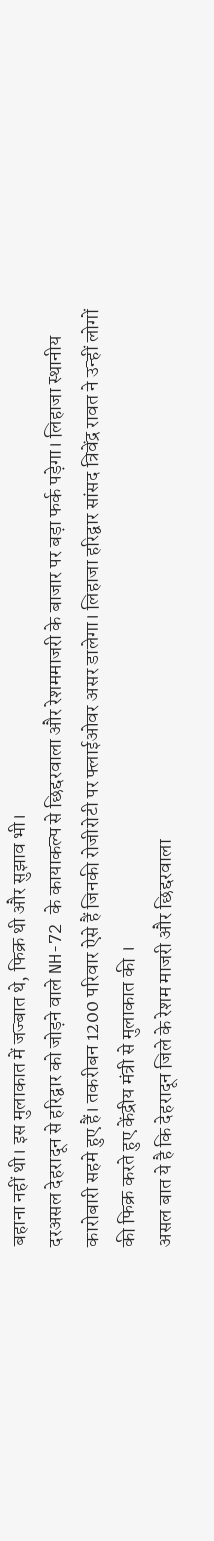बहाना नहीं थी। इस मुलाकात में जज्बात थे, फिक्र थी और सुझाव भी।
दरअसल देहरादून से हरिद्वार को जोड़ने वाले NH-72 के कायाकल्प से छिद्दरवाला और रेशममाजरी के बाजार पर बड़ा फर्क पड़ेगा। लिहाजा स्थानीय कारोबारी सहमे हुए हैं। तकरीबन 1200 परिवार ऐसे हैं जिनकी रोजीरोटी पर फ्लाईओवर असर डालेगा। लिहाजा हरिद्वार सांसद त्रिवेंद्र रावत ने उन्हीं लोगों की फिक्र करते हुए केंद्रीय मंत्री से मुलाकात की ।
असल बात ये है कि देहरादून जिले के रेशम माजरी और छिद्दरवाला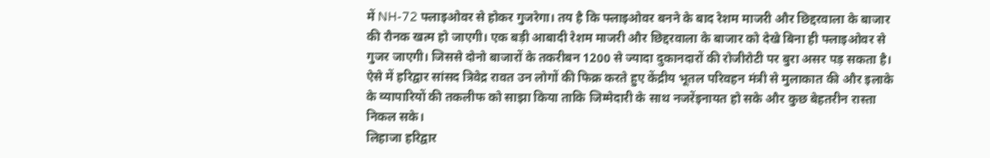में NH-72 फ्लाइओवर से होकर गुजरेगा। तय है कि फ्लाइओवर बनने के बाद रेशम माजरी और छिद्दरवाला के बाजार की रौनक खत्म हो जाएगी। एक बड़ी आबादी रेशम माजरी और छिद्दरवाला के बाजार को देखे बिना ही फ्लाइओवर से गुजर जाएगी। जिससे दोनो बाजारों के तकरीबन 1200 से ज्यादा दुकानदारों की रोजीरोटी पर बुरा असर पड़ सकता है। ऐसे में हरिद्वार सांसद त्रिवेद्र रावत उन लोगों की फिक्र करते हुए केंद्रीय भूतल परिवहन मंत्री से मुलाकात की और इलाके के व्यापारियों की तकलीफ को साझा किया ताकि जिम्मेदारी के साथ नजरेंइनायत हो सके और कुछ बेहतरीन रास्ता निकल सके।
लिहाजा हरिद्वार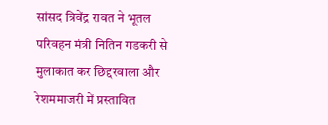सांसद त्रिवेंद्र रावत ने भूतल परिवहन मंत्री नितिन गडकरी से मुलाकात कर छिद्दरवाला और रेशममाजरी में प्रस्तावित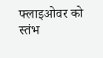फ्लाइओवर को स्तंभ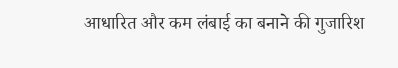आधारित और कम लंबाई का बनाने की गुजारिश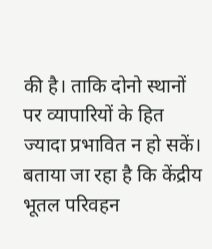की है। ताकि दोनो स्थानों पर व्यापारियों के हित ज्यादा प्रभावित न हो सकें। बताया जा रहा है कि केंद्रीय भूतल परिवहन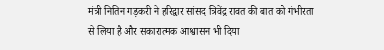मंत्री नितिन गड़करी ने हरिद्वार सांसद त्रिवेंद्र रावत की बात को गंभीरता से लिया है और सकारात्मक आश्वासन भी दिया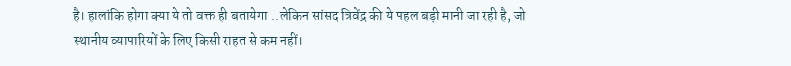है। हालांकि होगा क्या ये तो वक्त ही बतायेगा ..लेकिन सांसद त्रिवेंद्र की ये पहल बड़ी मानी जा रही है, जो स्थानीय व्यापारियों के लिए किसी राहत से कम नहीं।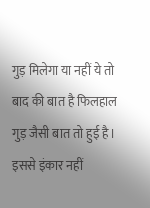गुड़ मिलेगा या नहीं ये तो बाद की बात है फिलहाल गुड़ जैसी बात तो हुई है। इससे इंकार नहीं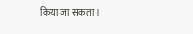किया जा सकता।